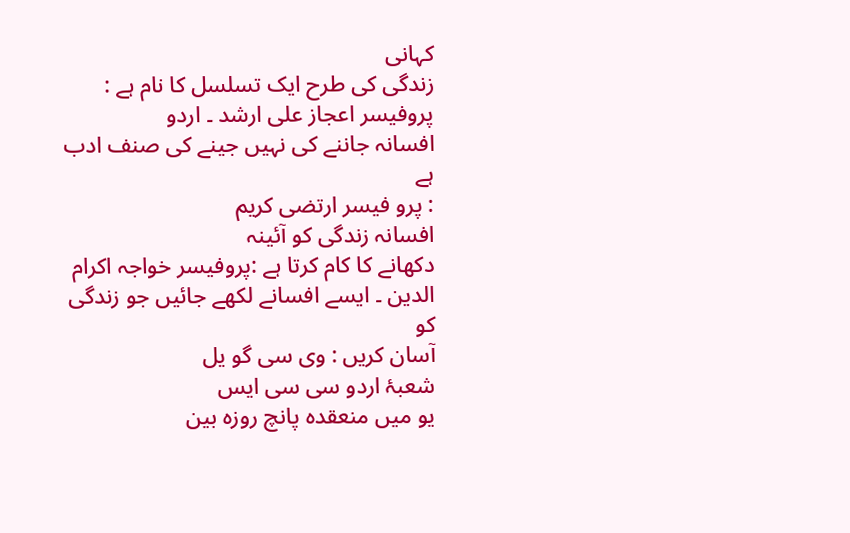کہانی
زندگی کی طرح ایک تسلسل کا نام ہے : پروفیسر اعجاز علی ارشد ۔ اردو
افسانہ جاننے کی نہیں جینے کی صنف ادب ہے
: پرو فیسر ارتضی کریم
افسانہ زندگی کو آئینہ
دکھانے کا کام کرتا ہے :پروفیسر خواجہ اکرام
الدین ۔ ایسے افسانے لکھے جائیں جو زندگی کو
آسان کریں : وی سی گو یل
شعبۂ اردو سی سی ایس
یو میں منعقدہ پانچ روزہ بین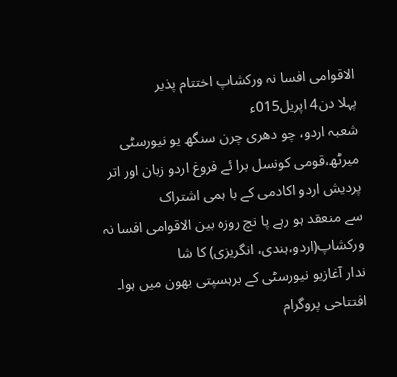الاقوامی افسا نہ ورکشاپ اختتام پذیر
پہلا دن4 اپریل015ء
شعبہ اردو، چو دھری چرن سنگھ یو نیورسٹی
میرٹھ،قومی کونسل برا ئے فروغ اردو زبان اور اتر پردیش اردو اکادمی کے با ہمی اشتراک
سے منعقد ہو رہے پا نچ روزہ بین الاقوامی افسا نہ ورکشاپ(اردو،ہندی، انگریزی) کا شا
ندار آغازیو نیورسٹی کے برہسپتی بھون میں ہوا۔ افتتاحی پروگرام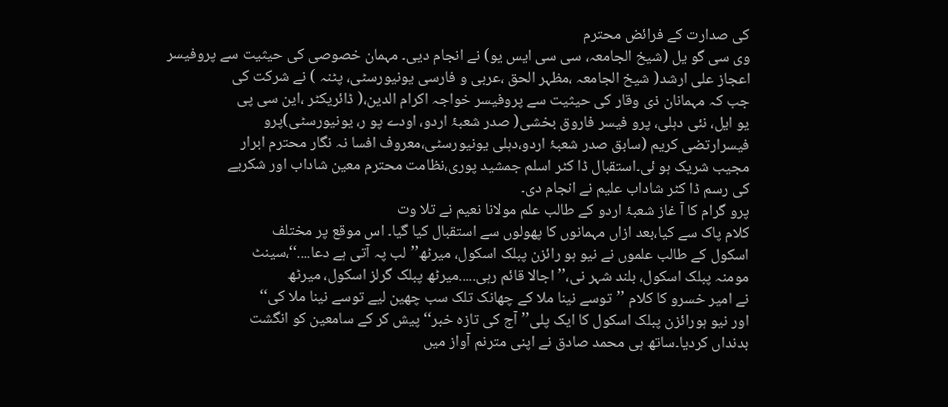کی صدارت کے فرائض محترم
وی سی گو یل (شیخ الجامعہ، سی سی ایس یو) نے انجام دیی۔ مہمان خصوصی کی حیثیت سے پروفیسر
اعجاز علی ارشد( شیخ الجامعہ ،مظہر الحق ،عربی و فارسی یونیورسٹی، پٹنہ ) نے شرکت کی
جب کہ مہمانان ذی وقار کی حیثیت سے پروفیسر خواجہ اکرام الدین،( ڈائریکٹر ،این سی پی
یو ایل، نئی دہلی، پرو فیسر فاروق بخشی( صدر شعبۂ اردو، اودے پو ر، یونیورسٹی)پرو
فیسرارتضی کریم (سابق صدر شعبۂ اردو،دہلی یونیورسٹی،معروف افسا نہ نگار محترم ابرار
مجیب شریک ہو ئی۔استقبال ڈا کٹر اسلم جمشید پوری،نظامت محترم معین شاداب اور شکریے
کی رسم ڈا کٹر شاداب علیم نے انجام دی۔
پرو گرام کا آ غاز شعبۂ اردو کے طالب علم مولانا نعیم نے تلا وت
کلام پاک سے کیا،بعد ازاں مہمانوں کا پھولوں سے استقبال کیا گیا۔ اس موقع پر مختلف
اسکول کے طالب علموں نے نیو ہو رائزن پبلک اسکول، میرٹھ’’لب پہ آتی ہے دعا....‘‘،سینٹ
مومنہ پبلک اسکول، بلند شہر نی،’’اجالا قائم رہی.....میرٹھ پبلک گرلز اسکول، میرٹھ
نے امیر خسرو کا کلام ’’توسے نینا ملا کے چھانک تلک سب چھین لیے توسے نینا ملا کی‘‘
اور نیو ہورائزن پبلک اسکول کا ایک پلی’’ آج کی تازہ خبر‘‘ پیش کر کے سامعین کو انگشت
بدنداں کردیا۔ساتھ ہی محمد صادق نے اپنی مترنم آواز میں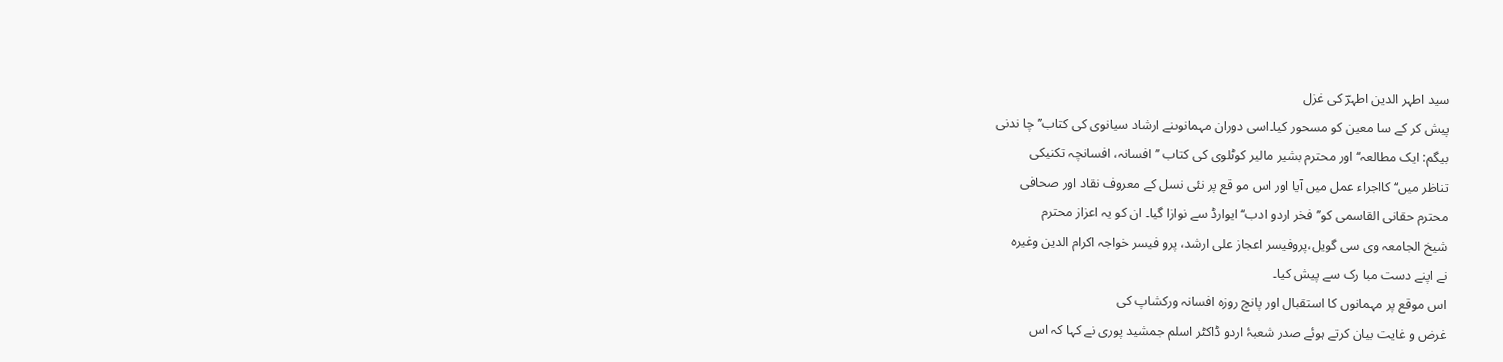سید اطہر الدین اطہرؔ کی غزل
پیش کر کے سا معین کو مسحور کیا۔اسی دوران مہمانوںنے ارشاد سیانوی کی کتاب’’ چا ندنی
بیگم: ایک مطالعہ‘‘ اور محترم بشیر مالیر کوٹلوی کی کتاب ’’ افسانہ، افسانچہ تکنیکی
تناظر میں‘‘ کااجراء عمل میں آیا اور اس مو قع پر نئی نسل کے معروف نقاد اور صحافی
محترم حقانی القاسمی کو’’فخر اردو ادب‘‘ ایوارڈ سے نوازا گیا۔ ان کو یہ اعزاز محترم
شیخ الجامعہ وی سی گویل،پروفیسر اعجاز علی ارشد، پرو فیسر خواجہ اکرام الدین وغیرہ
نے اپنے دست مبا رک سے پیش کیا۔
اس موقع پر مہمانوں کا استقبال اور پانچ روزہ افسانہ ورکشاپ کی
غرض و غایت بیان کرتے ہوئے صدر شعبۂ اردو ڈاکٹر اسلم جمشید پوری نے کہا کہ اس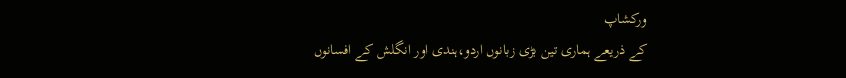ورکشاپ
کے ذریعے ہماری تین بڑی زبانوں اردو،ہندی اور انگلش کے افسانوں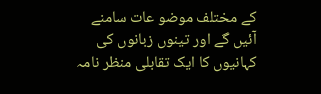کے مختلف موضو عات سامنے
آئیں گے اور تینوں زبانوں کی کہانیوں کا ایک تقابلی منظر نامہ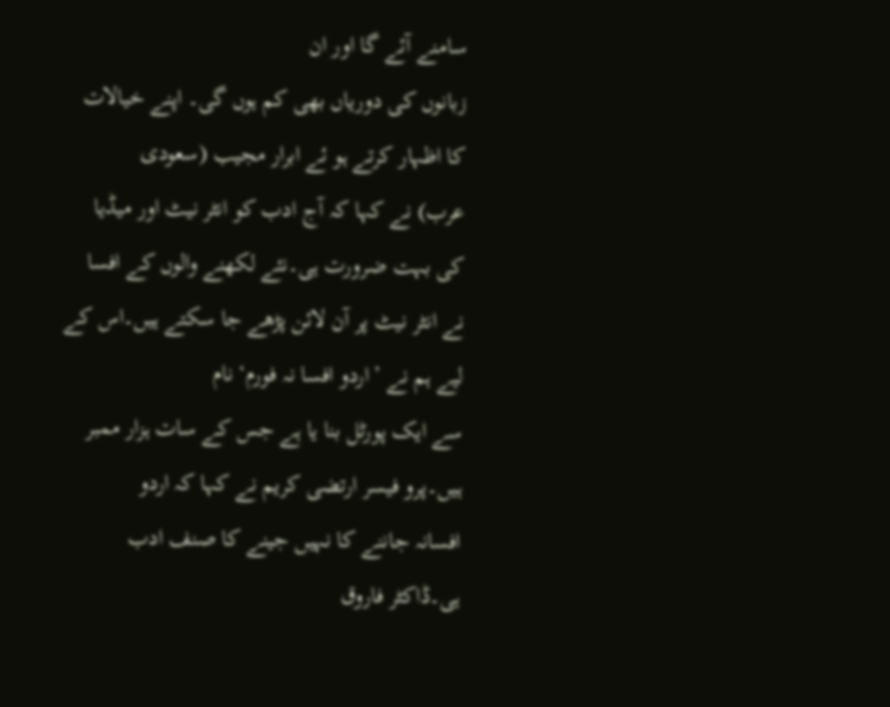سامنے آئے گا اور ان
زبانوں کی دوریاں بھی کم ہوں گی۔ اپنے خیالات کا اظہار کرتے ہو ئے ابرار مجیب (سعودی
عرب) نے کہا کہ آج ادب کو انٹر نیٹ اور میڈیا کی بہت ضرورت ہی۔نئے لکھنے والوں کے افسا
نے انٹر نیٹ پر آن لائن پڑھے جا سکتے ہیں۔اس کے لیے ہم نے ’اردو افسا نہ فورم‘ نام
سے ایک پورٹل بنا یا ہے جس کے سات ہزار ممبر ہیں۔پرو فیسر ارتضی کریم نے کہا کہ اردو
افسانہ جاننے کا نہیں جینے کا صنف ادب ہی۔ڈاکٹر فاروق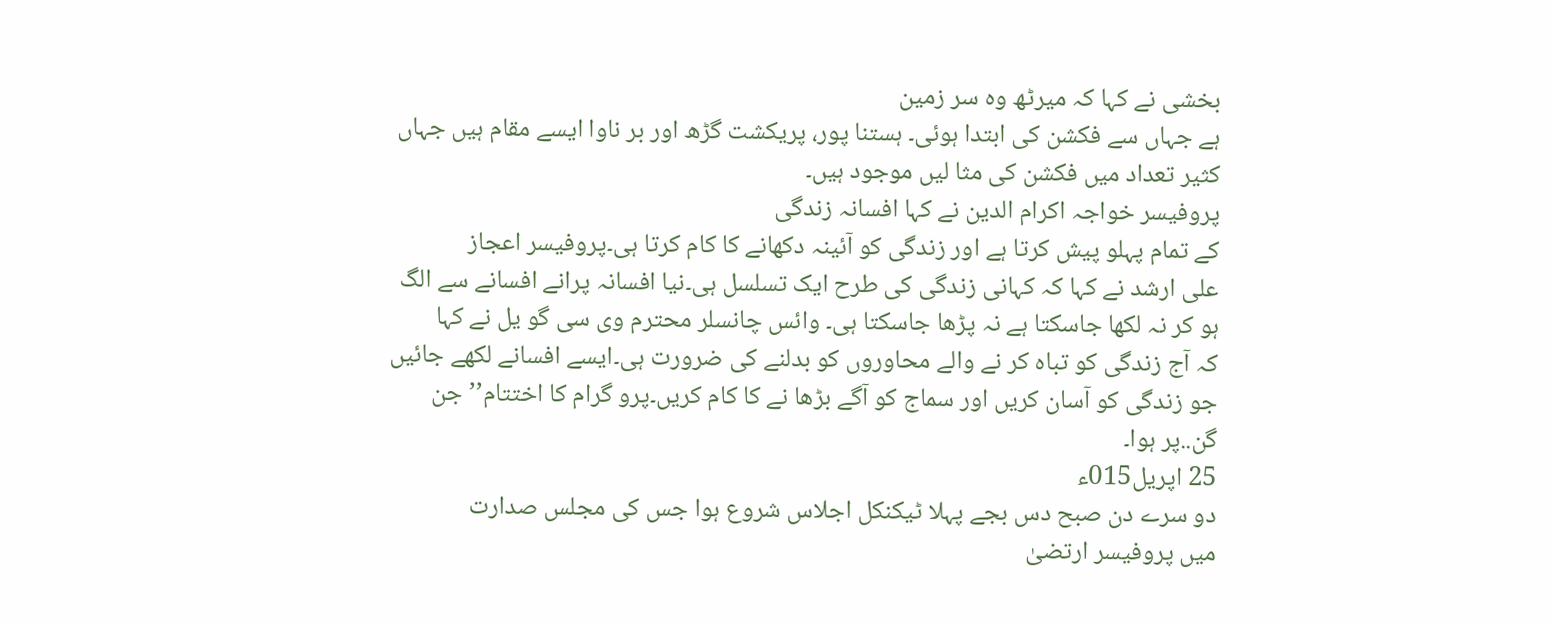بخشی نے کہا کہ میرٹھ وہ سر زمین
ہے جہاں سے فکشن کی ابتدا ہوئی۔ ہستنا پور، پریکشت گڑھ اور بر ناوا ایسے مقام ہیں جہاں
کثیر تعداد میں فکشن کی مثا لیں موجود ہیں۔
پروفیسر خواجہ اکرام الدین نے کہا افسانہ زندگی
کے تمام پہلو پیش کرتا ہے اور زندگی کو آئینہ دکھانے کا کام کرتا ہی۔پروفیسر اعجاز
علی ارشد نے کہا کہ کہانی زندگی کی طرح ایک تسلسل ہی۔نیا افسانہ پرانے افسانے سے الگ
ہو کر نہ لکھا جاسکتا ہے نہ پڑھا جاسکتا ہی۔ وائس چانسلر محترم وی سی گو یل نے کہا
کہ آج زندگی کو تباہ کر نے والے محاوروں کو بدلنے کی ضرورت ہی۔ایسے افسانے لکھے جائیں
جو زندگی کو آسان کریں اور سماج کو آگے بڑھا نے کا کام کریں۔پرو گرام کا اختتام’’جن
گن..پر ہوا۔
25 اپریل015ء
دو سرے دن صبح دس بجے پہلا ٹیکنکل اجلاس شروع ہوا جس کی مجلس صدارت
میں پروفیسر ارتضیٰ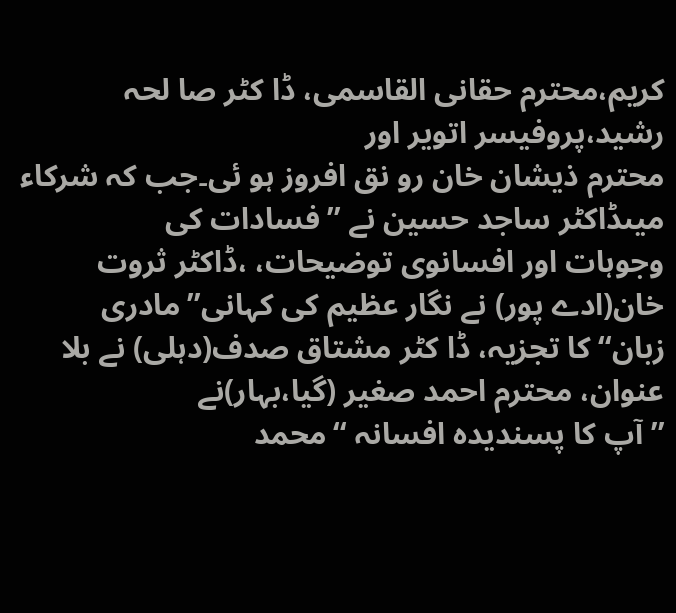کریم،محترم حقانی القاسمی، ڈا کٹر صا لحہ رشید،پروفیسر اتویر اور
محترم ذیشان خان رو نق افروز ہو ئی۔جب کہ شرکاء میںڈاکٹر ساجد حسین نے ’’فسادات کی
وجوہات اور افسانوی توضیحات، ،ڈاکٹر ثروت خان(ادے پور) نے نگار عظیم کی کہانی’’مادری
زبان‘‘ کا تجزیہ، ڈا کٹر مشتاق صدف(دہلی) نے بلا عنوان، محترم احمد صغیر (گیا،بہار)نے
’’آپ کا پسندیدہ افسانہ ‘‘محمد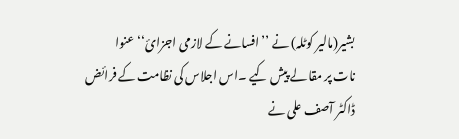بشیر(مالیر کوٹلہ) نے ’’افسانے کے لازمی اجزائ‘‘ عنوا
نات پر مقا لے پیش کیے ۔اس اجلاس کی نظامت کے فرائض ڈاکٹر آصف علی نے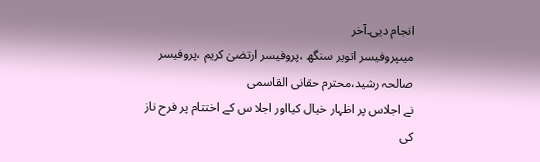انجام دیی۔آخر
میںپروفیسر اتویر سنگھ ،پروفیسر ارتضیٰ کریم ،پروفیسر صالحہ رشید،محترم حقانی القاسمی
نے اجلاس پر اظہار خیال کیااور اجلا س کے اختتام پر فرح ناز کی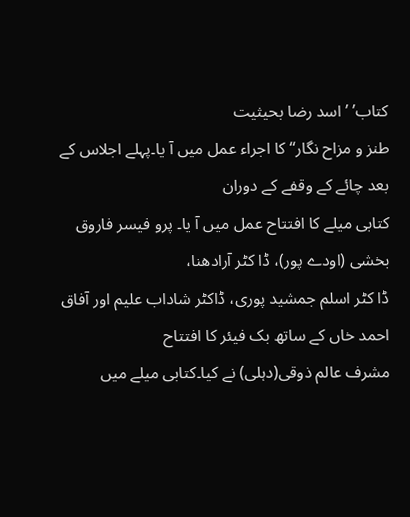کتاب’ ’اسد رضا بحیثیت
طنز و مزاح نگار‘‘ کا اجراء عمل میں آ یا۔پہلے اجلاس کے بعد چائے کے وقفے کے دوران
کتابی میلے کا افتتاح عمل میں آ یا۔ پرو فیسر فاروق بخشی (اودے پور)، ڈا کٹر آرادھنا،
ڈا کٹر اسلم جمشید پوری، ڈاکٹر شاداب علیم اور آفاق احمد خاں کے ساتھ بک فیئر کا افتتاح
مشرف عالم ذوقی(دہلی) نے کیا۔کتابی میلے میں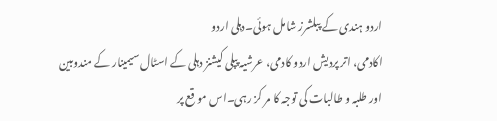اردو ہندی کے پبلشرز شامل ہوئی۔دہلی اردو
اکادمی، اتر پردیش اردو کادمی، عرشیہ پپلی کیشنز دہلی کے اسٹال سیمینار کے مندوبین
اور طلبہ و طالبات کی توجہ کا مر کز رہی۔اس مو قع پر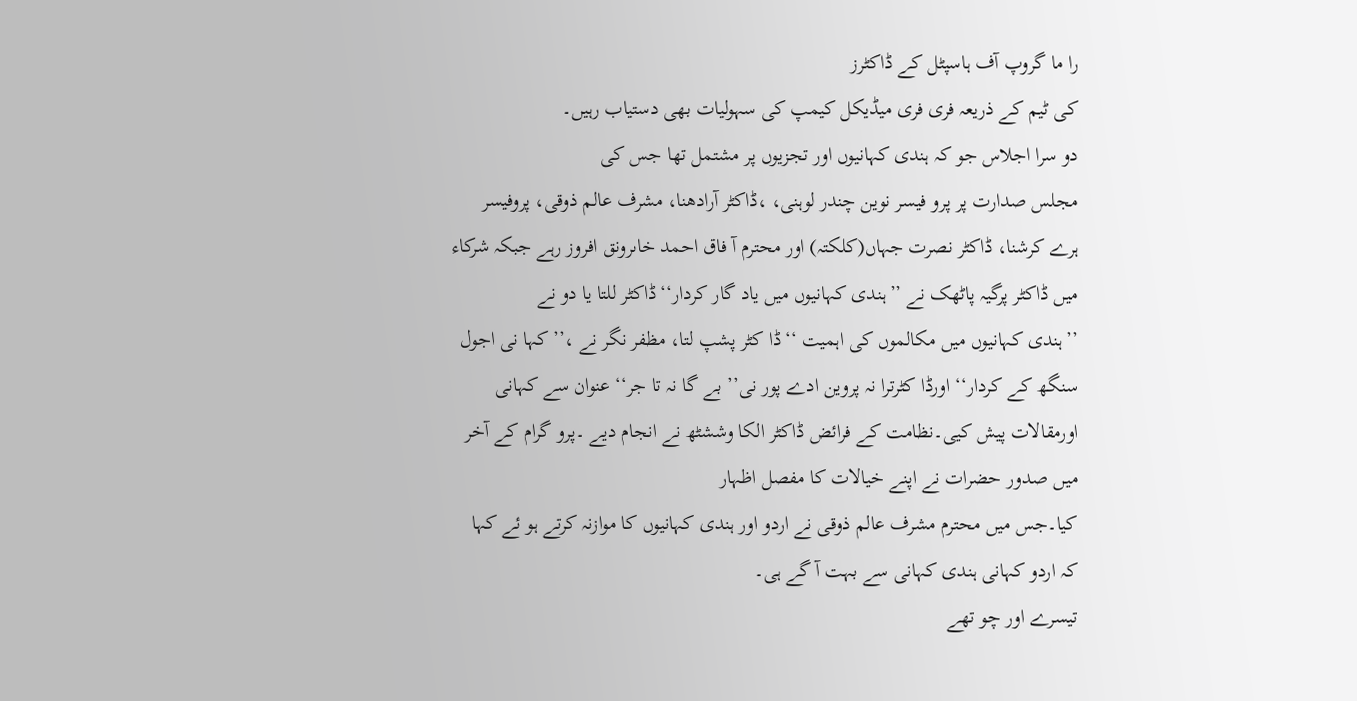را ما گروپ آف ہاسپٹل کے ڈاکٹرز
کی ٹیم کے ذریعہ فری فری میڈیکل کیمپ کی سہولیات بھی دستیاب رہیں۔
دو سرا اجلاس جو کہ ہندی کہانیوں اور تجزیوں پر مشتمل تھا جس کی
مجلس صدارت پر پرو فیسر نوین چندر لوہنی، ،ڈاکٹر آرادھنا، مشرف عالم ذوقی، پروفیسر
ہرے کرشنا، ڈاکٹر نصرت جہاں(کلکتہ) اور محترم آ فاق احمد خاںرونق افروز رہے جبکہ شرکاء
میں ڈاکٹر پرگیہ پاٹھک نے ’’ہندی کہانیوں میں یاد گار کردار‘‘ڈاکٹر للتا یا دو نے
’’ہندی کہانیوں میں مکالموں کی اہمیت ‘‘ڈا کٹر پشپ لتا، مظفر نگر نے ،’’ کہا نی اجول
سنگھ کے کردار‘‘ اورڈا کٹرترا نہ پروین ادے پور نی’’ بے گا نہ تا جر‘‘ عنوان سے کہانی
اورمقالات پیش کیی۔نظامت کے فرائض ڈاکٹر الکا وششٹھ نے انجام دیے ۔پرو گرام کے آخر
میں صدور حضرات نے اپنے خیالات کا مفصل اظہار
کیا۔جس میں محترم مشرف عالم ذوقی نے اردو اور ہندی کہانیوں کا موازنہ کرتے ہو ئے کہا
کہ اردو کہانی ہندی کہانی سے بہت آ گے ہی۔
تیسرے اور چو تھے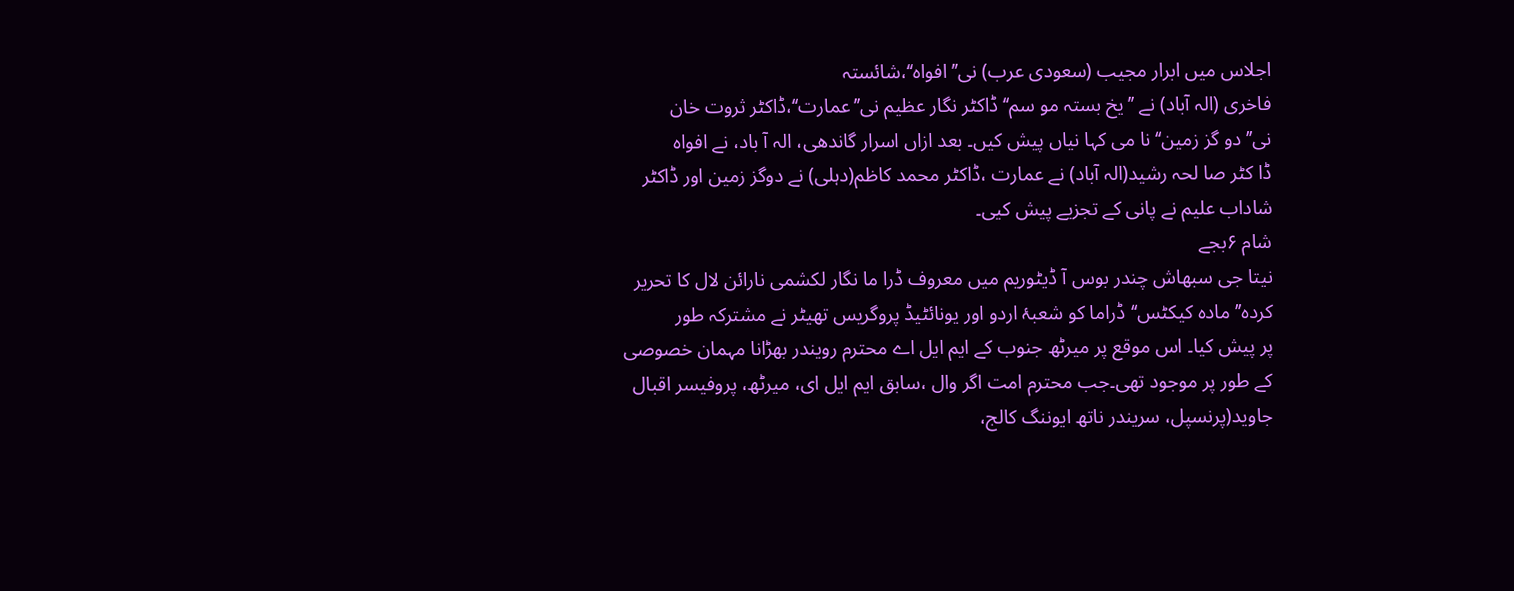اجلاس میں ابرار مجیب (سعودی عرب) نی’’افواہ‘‘،شائستہ
فاخری (الہ آباد) نے ’’یخ بستہ مو سم‘‘ڈاکٹر نگار عظیم نی’’عمارت‘‘،ڈاکٹر ثروت خان
نی’’ دو گز زمین‘‘ نا می کہا نیاں پیش کیں۔ بعد ازاں اسرار گاندھی، الہ آ باد، نے افواہ
ڈا کٹر صا لحہ رشید(الہ آباد) نے عمارت ،ڈاکٹر محمد کاظم(دہلی) نے دوگز زمین اور ڈاکٹر
شاداب علیم نے پانی کے تجزیے پیش کیی۔
شام ۶بجے
نیتا جی سبھاش چندر بوس آ ڈیٹوریم میں معروف ڈرا ما نگار لکشمی نارائن لال کا تحریر
کردہ’’ مادہ کیکٹس‘‘ڈراما کو شعبۂ اردو اور یونائٹیڈ پروگریس تھیٹر نے مشترکہ طور
پر پیش کیا۔ اس موقع پر میرٹھ جنوب کے ایم ایل اے محترم رویندر بھڑانا مہمان خصوصی
کے طور پر موجود تھی۔جب محترم امت اگر وال ،سابق ایم ایل ای، میرٹھ، پروفیسر اقبال
جاوید(پرنسپل، سریندر ناتھ ایوننگ کالج،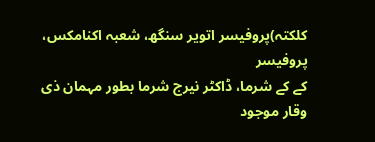کلکتہ)پروفیسر اتویر سنگھ، شعبہ اکنامکس، پروفیسر
کے کے شرما، ڈاکٹر نیرج شرما بطور مہمان ذی وقار موجود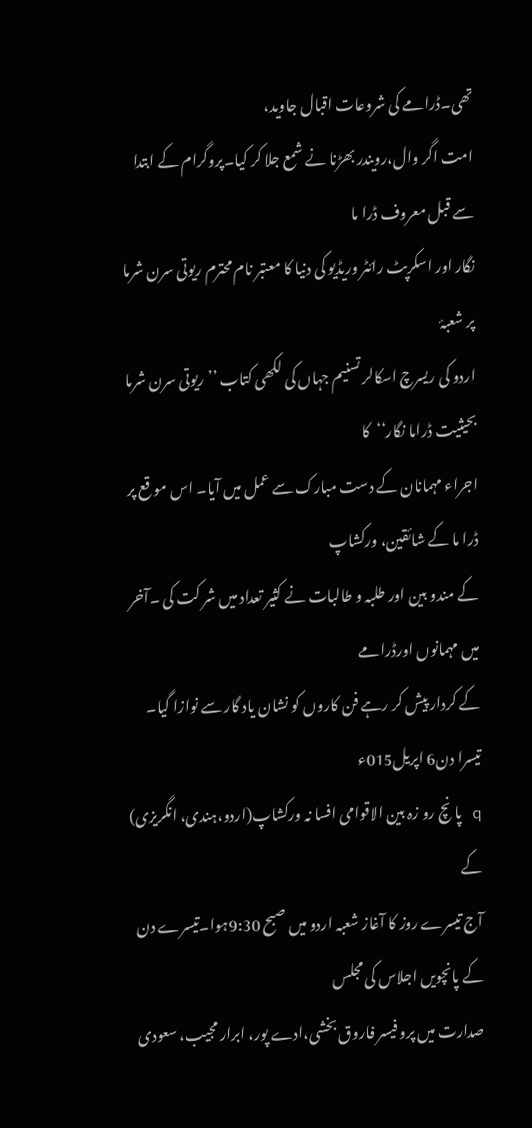تھی۔ڈرامے کی شروعات اقبال جاوید،
امت اگر وال،رویندر بھڑنا نے شمع جلا کر کیا۔پروگرام کے ابتدا سے قبل معروف ڈرا ما
نگار اور اسکرپٹ رائٹر وریڈیو کی دنیا کا معتبر نام محترم ریوتی سرن شرما پر شعبۂ
اردو کی ریسرچ اسکالر تسنیم جہاں کی لکھی کتاب ’’ریوتی سرن شرما بحیثیت ڈراما نگار‘‘کا
اجراء مہمانان کے دست مبارک سے عمل میں آیا۔ اس مو قع پر ڈرا ما کے شائقین، ورکشاپ
کے مندو بین اور طلبہ و طالبات نے کثیر تعداد میں شر کت کی ۔آخر میں مہمانوں اورڈرامے
کے کردار پیش کر رہے فن کاروں کو نشان یاد گار سے نوازا گیا۔
تیسرا دن6 اپریل015ء
q پا نچ رو زہ بین الاقوامی افسا نہ ورکشاپ(اردو،ہندی، انگریزی) کے
آج تیسرے روز کا آغاز شعبہ اردو میں صبح 9:30ہوا۔تیسرے دن کے پانچویں اجلاس کی مجلس
صدارت میں پرو فیسر فاروق بخشی،ادے پور، ابرار مجیب، سعودی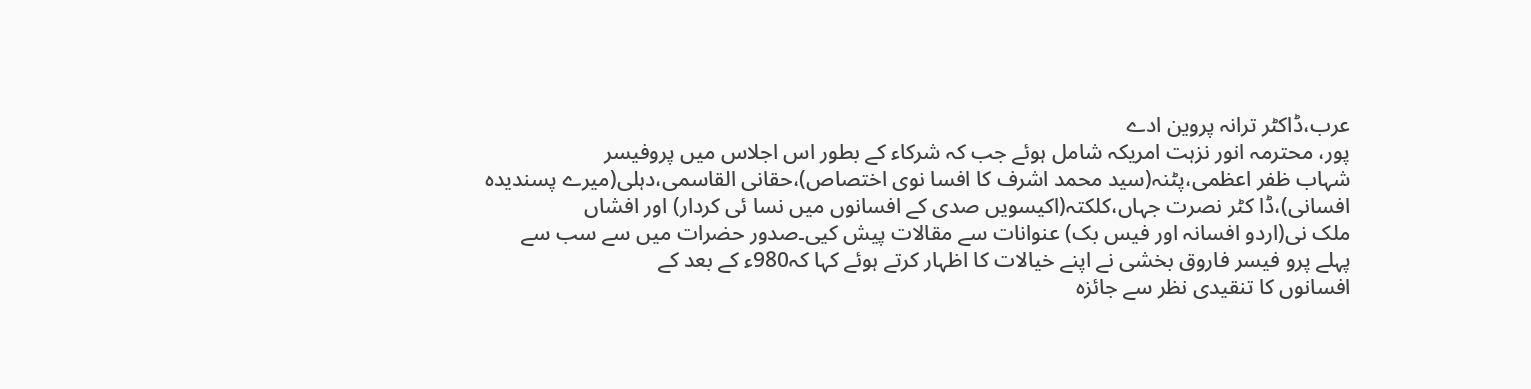عرب،ڈاکٹر ترانہ پروین ادے
پور، محترمہ انور نزہت امریکہ شامل ہوئے جب کہ شرکاء کے بطور اس اجلاس میں پروفیسر
شہاب ظفر اعظمی،پٹنہ(سید محمد اشرف کا افسا نوی اختصاص)،حقانی القاسمی،دہلی(میرے پسندیدہ
افسانی)،ڈا کٹر نصرت جہاں،کلکتہ(اکیسویں صدی کے افسانوں میں نسا ئی کردار) اور افشاں
ملک نی(اردو افسانہ اور فیس بک) عنوانات سے مقالات پیش کیی۔صدور حضرات میں سے سب سے
پہلے پرو فیسر فاروق بخشی نے اپنے خیالات کا اظہار کرتے ہوئے کہا کہ980ء کے بعد کے
افسانوں کا تنقیدی نظر سے جائزہ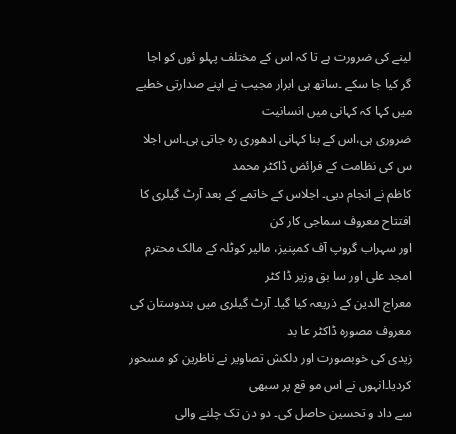لینے کی ضرورت ہے تا کہ اس کے مختلف پہلو ئوں کو اجا
گر کیا جا سکے ۔ساتھ ہی ابرار مجیب نے اپنے صدارتی خطبے میں کہا کہ کہانی میں انسانیت
ضروری ہی،اس کے بنا کہانی ادھوری رہ جاتی ہی۔اس اجلا س کی نظامت کے فرائض ڈاکٹر محمد
کاظم نے انجام دیی۔ اجلاس کے خاتمے کے بعد آرٹ گیلری کا افتتاح معروف سماجی کار کن
اور سہراب گروپ آف کمپنیز، مالیر کوٹلہ کے مالک محترم امجد علی اور سا بق وزیر ڈا کٹر
معراج الدین کے ذریعہ کیا گیا۔ آرٹ گیلری میں ہندوستان کی معروف مصورہ ڈاکٹر عا بد
زیدی کی خوبصورت اور دلکش تصاویر نے ناظرین کو مسحور کردیا۔انہوں نے اس مو قع پر سبھی
سے داد و تحسین حاصل کی۔ دو دن تک چلنے والی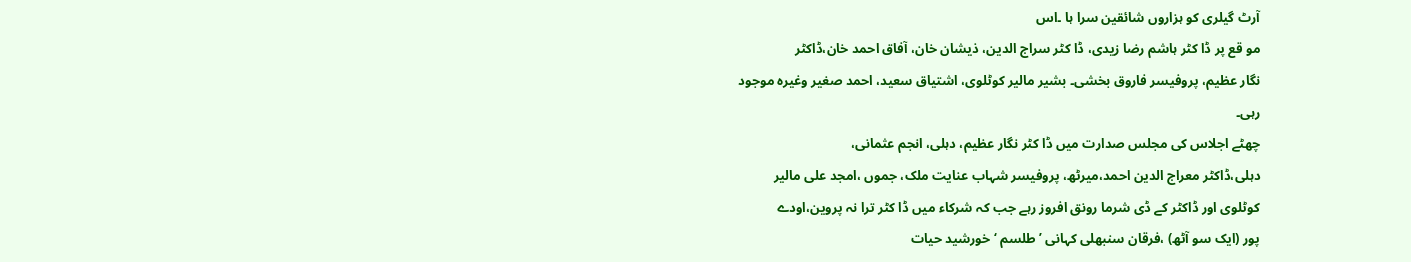آرٹ گیلری کو ہزاروں شائقین سرا ہا ۔اس
مو قع پر ڈا کٹر ہاشم رضا زیدی، ڈا کٹر سراج الدین، ذیشان خان، آفاق احمد خان،ڈاکٹر
نگار عظیم، پروفیسر فاروق بخشی۔ بشیر مالیر کوٹلوی، اشتیاق سعید، احمد صغیر وغیرہ موجود
رہی۔
چھٹے اجلاس کی مجلس صدارت میں ڈا کٹر نگار عظیم، دہلی، انجم عثمانی،
دہلی،ڈاکٹر معراج الدین احمد،میرٹھ، پروفیسر شہاب عنایت ملک، جموں ،امجد علی مالیر
کوٹلوی اور ڈاکٹر کے ڈی شرما رونق افروز رہے جب کہ شرکاء میں ڈا کٹر ترا نہ پروین،اودے
پور (ایک سو آٹھ) ،فرقان سنبھلی کہانی ’طلسم ‘ خورشید حیات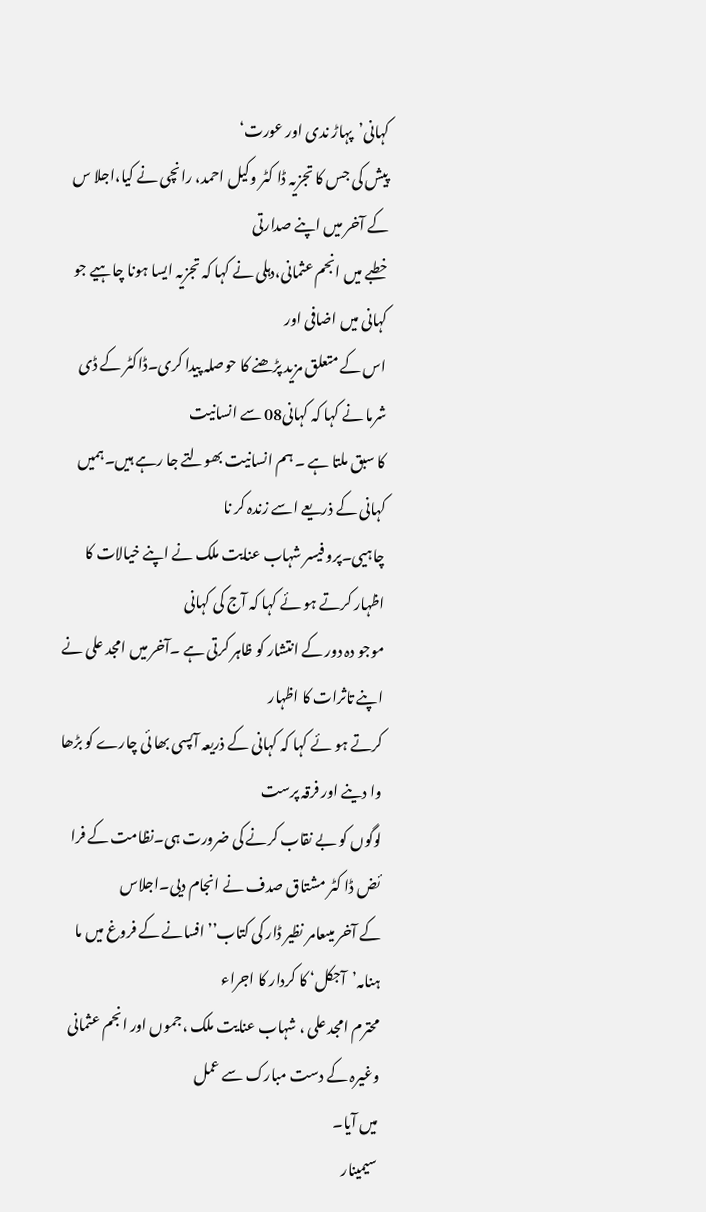کہانی’پہاڑ ندی اور عورت‘
پیش کی جس کا تجزیہ ڈا کٹر وکیل احمد، رانچی نے کیا،اجلا س کے آخر میں اپنے صدارتی
خطبے میں انجم عثمانی،دہلی نے کہا کہ تجزیہ ایسا ہونا چاہیے جو کہانی میں اضافی اور
اس کے متعلق مزید پڑھنے کا حوصلہ پیدا کری۔ڈاکٹر کے ڈی شرما نے کہا کہ کہانی08 سے انسانیت
کا سبق ملتا ہے ۔ ہم انسانیت بھولتے جا رہے ہیں۔ہمیں کہانی کے ذریعے اسے زندہ کر نا
چاہیی۔پرو فیسر شہاب عنایت ملک نے اپنے خیالات کا اظہار کرتے ہو ئے کہا کہ آج کی کہانی
موجو دہ دور کے انتشار کو ظاہر کرتی ہے ۔آخر میں امجد علی نے اپنے تاثرات کا اظہار
کرتے ہو ئے کہا کہ کہانی کے ذریعہ آپسی بھا ئی چارے کو بڑھا وا دینے اور فرقہ پرست
لوگوں کو بے نقاب کرنے کی ضرورت ہی۔نظامت کے فرا ئض ڈا کٹر مشتاق صدف نے انجام دیی۔اجلاس
کے آخر میںعامر نظیر ڈار کی کتاب’’افسانے کے فروغ میں ما ہنامہ’آجکل‘ کا کردار کا اجراء
محترم امجد علی ، شہاب عنایت ملک ،جموں اور انجم عثمانی وغیرہ کے دست مبارک سے عمل
میں آیا۔
سیمینار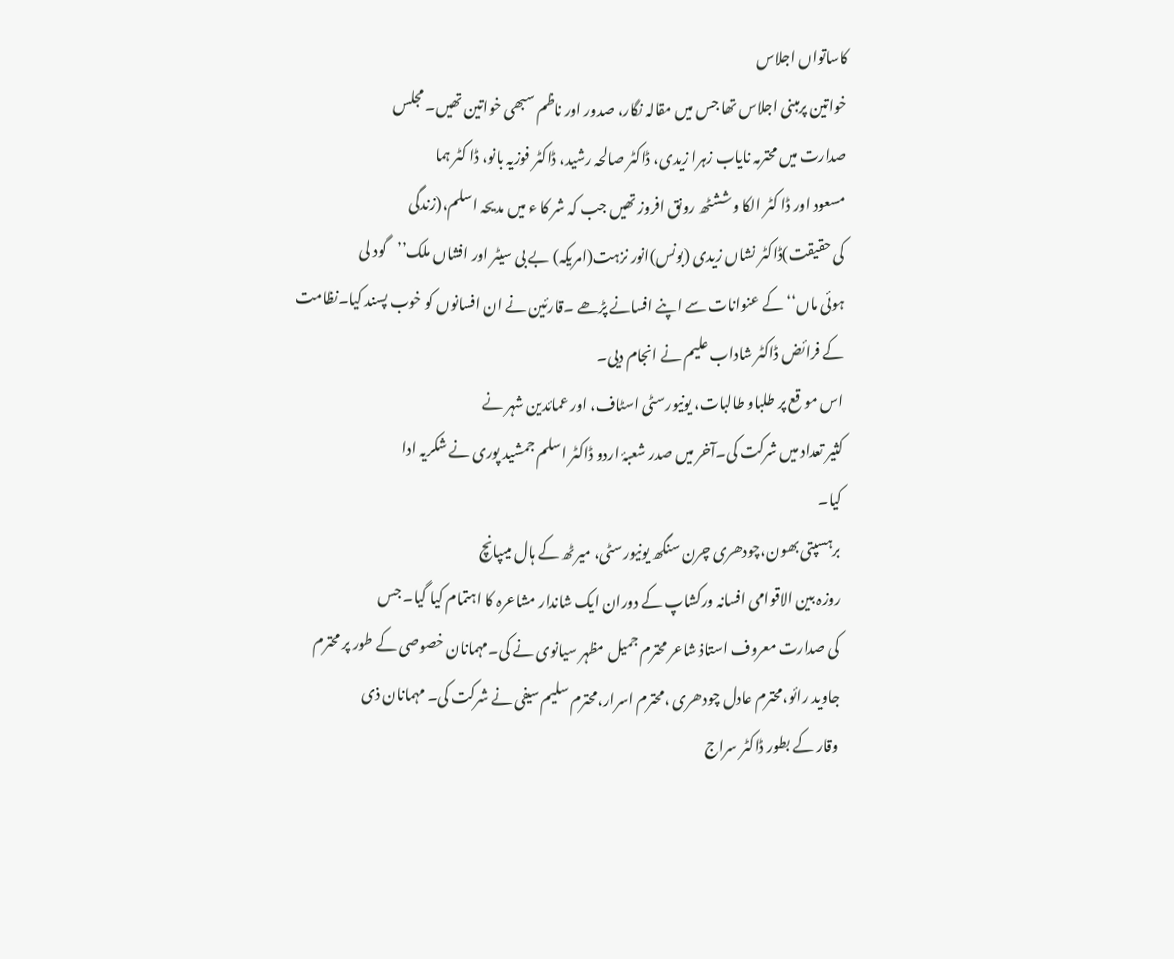کاساتواں اجلاس
خواتین پرمبنی اجلاس تھا جس میں مقالہ نگار، صدور اور ناظم سبھی خواتین تھیں۔ مجلس
صدارت میں محترمہ نایاب زہرا زیدی، ڈاکٹر صالحہ رشید، ڈاکٹر فوزیہ بانو، ڈا کٹر ہما
مسعود اور ڈا کٹر الکا وششٹھ رونق افروز تھیں جب کہ شر کا ء میں مدیحہ اسلم،(زندگی
کی حقیقت)ڈاکٹر نشاں زیدی (بونس)انور نزہت(امریکہ) بے بی سیٹر اور افشاں ملک’’گود لی
ہوئی ماں‘‘کے عنوانات سے اپنے افسانے پڑھے ۔قارئین نے ان افسانوں کو خوب پسند کیا۔نظامت
کے فرائض ڈاکٹر شاداب علیم نے انجام دیی۔
اس مو قع پر طلباو طالبات، یونیورسٹی اسٹاف، اور عمائدین شہر نے
کثیر تعداد میں شرکت کی۔آخر میں صدر شعبۂ اردو ڈاکٹر اسلم جمشید پوری نے شکریہ ادا
کیا۔
برہسپتی بھون،چودھری چرن سنگھ یونیورسٹی، میرٹھ کے ہال میںپانچ
روزہ بین الاقوامی افسانہ ورکشاپ کے دوران ایک شاندار مشاعرہ کا اہتمام کیا گیا۔ جس
کی صدارت معروف استاذ شاعر محترم جمیل مظہر سیانوی نے کی۔مہمانان خصوصی کے طور پر محترم
جاوید رائو،محترم عادل چودھری ،محترم اسرار،محترم سلیم سیفی نے شرکت کی۔ مہمانان ذی
وقار کے بطور ڈاکٹر سراج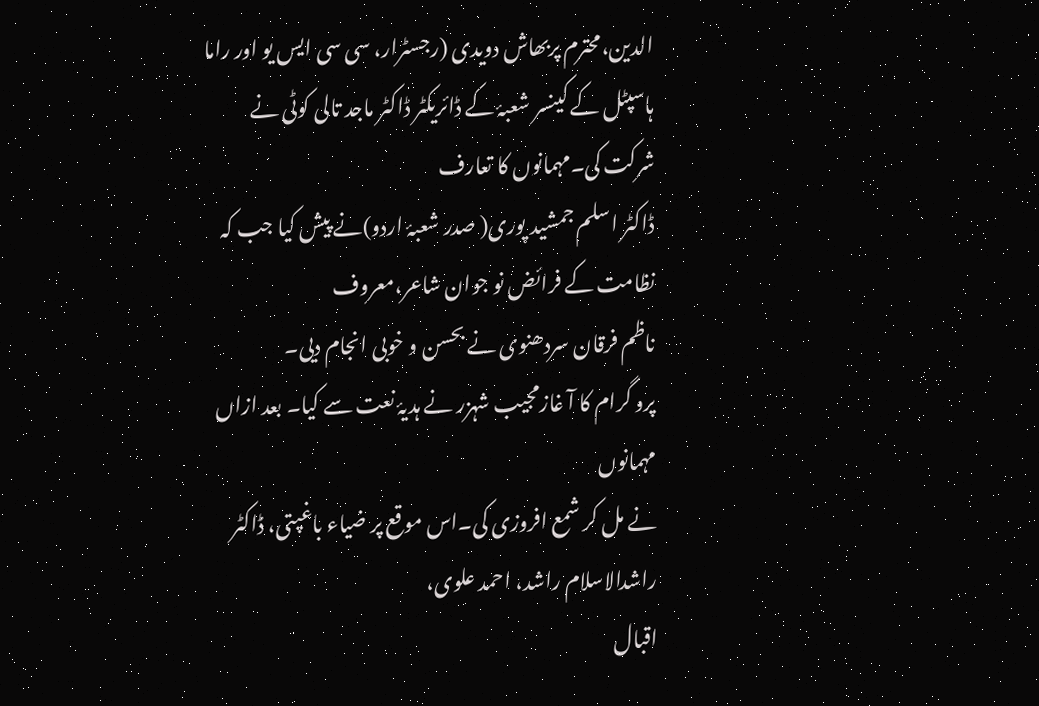الدین،محترم پربھاش دویدی (رجسٹرار، سی سی ایس یو اور راما
ہاسپٹل کے کینسر شعبۂ کے ڈائریکٹر ڈاکٹر ماجد تالی کوٹی نے شرکت کی۔مہمانوں کا تعارف
ڈاکٹر اسلم جمشید پوری( صدر شعبۂ اردو)نے پیش کیا جب کہ نظامت کے فرائض نو جوان شاعر،معروف
ناظم فرقان سردھنوی نے بحسن و خوبی انجام دیی۔
پرو گرام کا آ غازمجیب شہزر نے ہدیۂ نعت سے کیا۔ بعد ازاں مہمانوں
نے مل کر شمع افروزی کی۔اس موقع پر ضیاء باغپتی، ڈاکٹر راشدالاسلام راشد، احمد علوی،
اقبال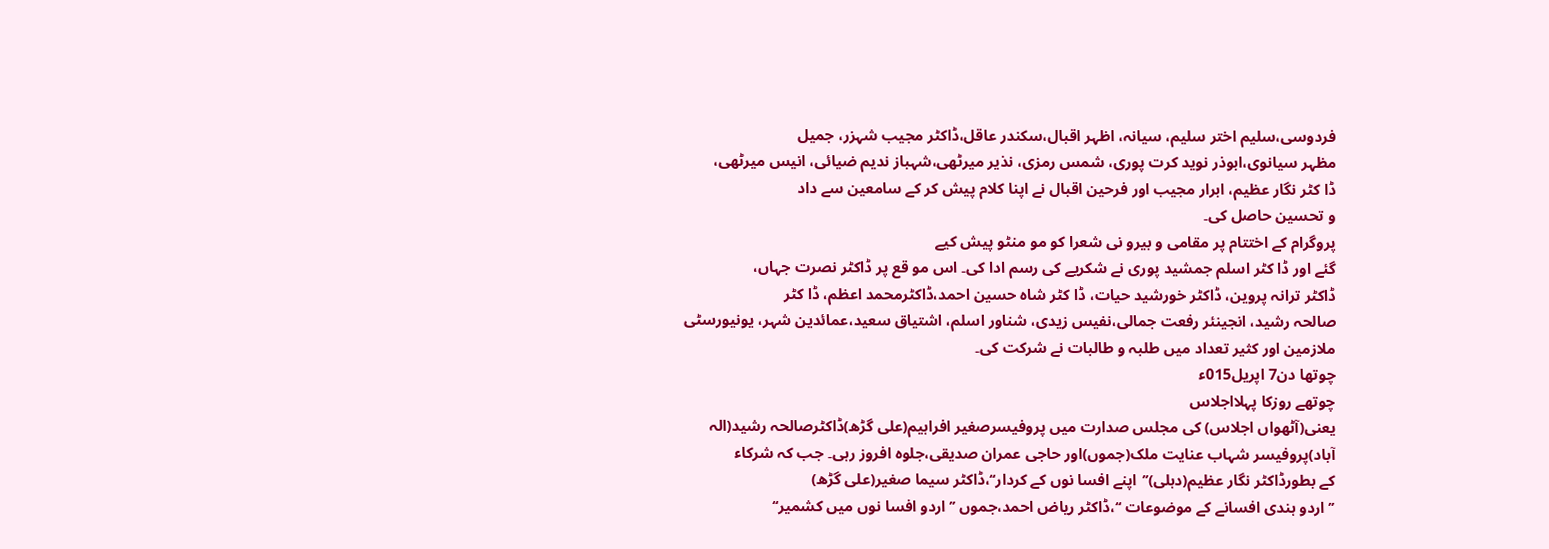فردوسی،سلیم اختر سلیم، سیانہ، اظہر اقبال،سکندر عاقل،ڈاکٹر مجیب شہزر، جمیل
مظہر سیانوی،ابوذر نوید کرت پوری، شمس رمزی، نذیر میرٹھی،شہباز ندیم ضیائی، انیس میرٹھی،
ڈا کٹر نگار عظیم، ابرار مجیب اور فرحین اقبال نے اپنا کلام پیش کر کے سامعین سے داد
و تحسین حاصل کی۔
پروگرام کے اختتام پر مقامی و بیرو نی شعرا کو مو منٹو پیش کیے
گئے اور ڈا کٹر اسلم جمشید پوری نے شکریے کی رسم ادا کی۔ اس مو قع پر ڈاکٹر نصرت جہاں،
ڈاکٹر ترانہ پروین، ڈاکٹر خورشید حیات، ڈا کٹر شاہ حسین احمد،ڈاکٹرمحمد اعظم، ڈا کٹر
صالحہ رشید، انجینئر رفعت جمالی،نفیس زیدی، شناور اسلم، اشتیاق سعید،عمائدین شہر، یونیورسٹی
ملازمین اور کثیر تعداد میں طلبہ و طالبات نے شرکت کی۔
چوتھا دن7 اپریل015ء
چوتھے روزکا پہلااجلاس
یعنی(آٹھواں اجلاس) کی مجلس صدارت میں پروفیسرصغیر افراہیم(علی گڑھ)ڈاکٹرصالحہ رشید(الہ
آباد)پروفیسر شہاب عنایت ملک(جموں)اور حاجی عمران صدیقی،جلوہ افروز رہی۔ جب کہ شرکاء
کے بطورڈاکٹر نگار عظیم(دہلی)’’اپنے افسا نوں کے کردار‘‘،ڈاکٹر سیما صغیر(علی گڑھ)
’’اردو ہندی افسانے کے موضوعات ‘‘،ڈاکٹر ریاض احمد،جموں ’’اردو افسا نوں میں کشمیر‘‘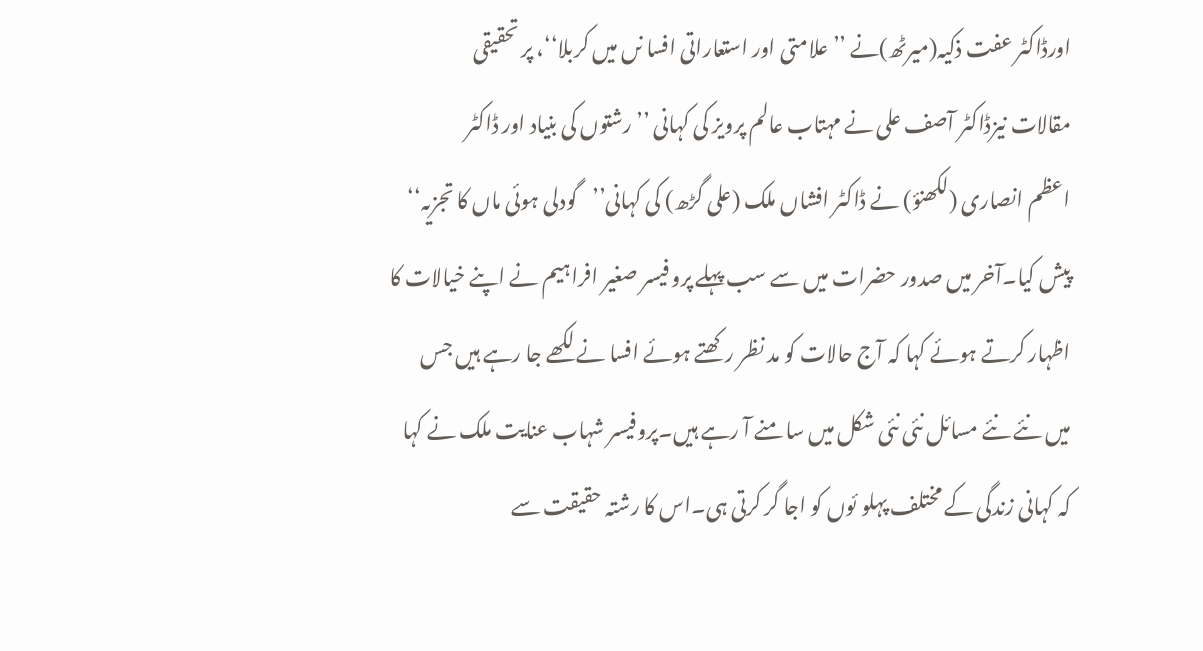اورڈاکٹر عفت ذکیہ(میرٹھ)نے ’’علامتی اور استعاراتی افسا نں میں کربلا‘‘، پر تحقیقی
مقالات نیزڈاکٹر آصف علی نے مہتاب عالم پرویز کی کہانی ’’رشتوں کی بنیاد اور ڈاکٹر
اعظم انصاری (لکھنؤ) نے ڈاکٹر افشاں ملک (علی گڑھ) کی کہانی’’گودلی ہوئی ماں کا تجزیہ‘‘
پیش کیا۔آخر میں صدور حضرات میں سے سب پہلے پرو فیسر صغیر افراہیم نے اپنے خیالات کا
اظہار کرتے ہوئے کہا کہ آج حالات کو مد نظر رکھتے ہوئے افسا نے لکھے جا رہے ہیں جس
میں نئے نئے مسائل نئی نئی شکل میں سا منے آ رہے ہیں۔پروفیسر شہاب عنایت ملک نے کہا
کہ کہانی زندگی کے مختلف پہلو ئوں کو اجا گر کرتی ہی۔اس کا رشتہ حقیقت سے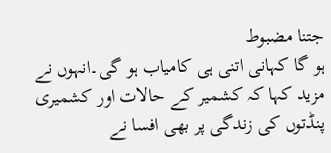جتنا مضبوط
ہو گا کہانی اتنی ہی کامیاب ہو گی۔انہوں نے مزید کہا کہ کشمیر کے حالات اور کشمیری
پنڈتوں کی زندگی پر بھی افسا نے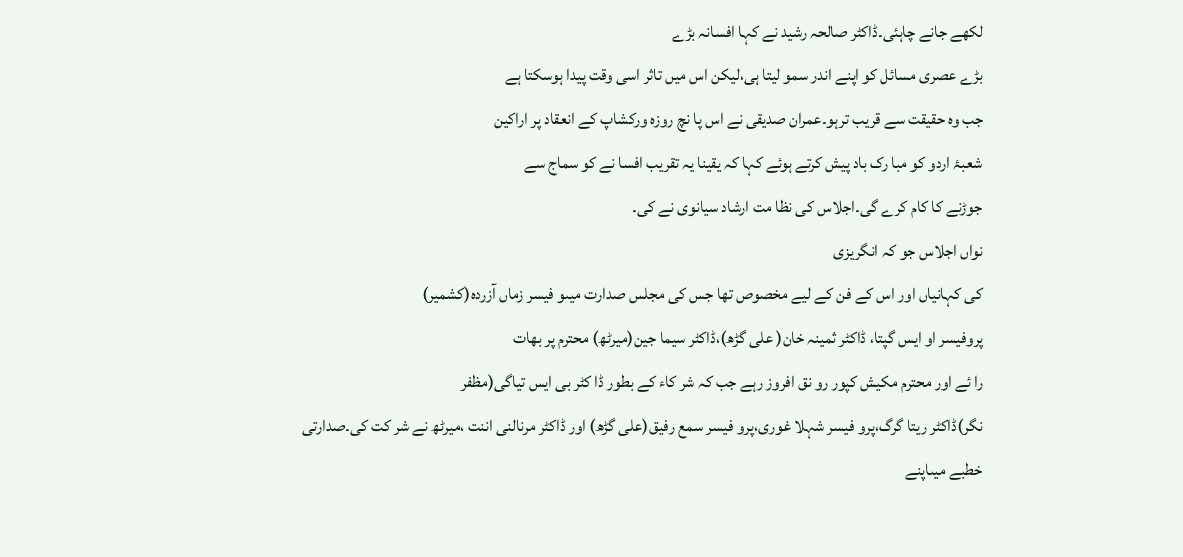لکھے جانے چاہئی۔ڈاکٹر صالحہ رشید نے کہا افسانہ بڑے
بڑے عصری مسائل کو اپنے اندر سمو لیتا ہی،لیکن اس میں تاثر اسی وقت پیدا ہوسکتا ہے
جب وہ حقیقت سے قریب ترہو۔عمران صدیقی نے اس پا نچ روزہ ورکشاپ کے انعقاد پر اراکین
شعبۂ اردو کو مبا رک باد پیش کرتے ہوئے کہا کہ یقینا یہ تقریب افسا نے کو سماج سے
جوڑنے کا کام کرے گی۔اجلاس کی نظا مت ارشاد سیانوی نے کی۔
نواں اجلاس جو کہ انگریزی
کی کہانیاں اور اس کے فن کے لیے مخصوص تھا جس کی مجلس صدارت میںو فیسر زماں آزردہ(کشمیر)
پروفیسر او ایس گپتا، ڈاکٹر ثمینہ خان( علی گڑھ)،ڈاکٹر سیما جین(میرٹھ) محترم پر بھات
را ئے اور محترم مکیش کپور رو نق افروز رہے جب کہ شر کاء کے بطور ڈا کٹر بی ایس تیاگی(مظفر
نگر)ڈاکٹر ریتا گرگ،پرو فیسر شہلا غوری،پرو فیسر سمع رفیق(علی گڑھ) اور ڈاکٹر مرنالنی اننت ،میرٹھ نے شر کت کی۔صدارتی
خطبے میںاپنے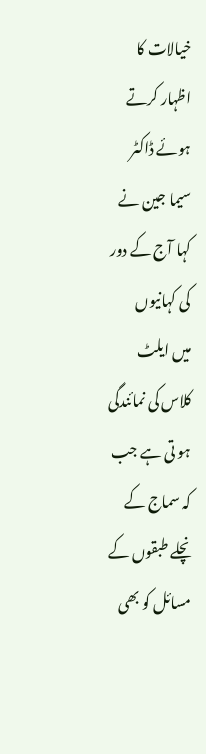خیالات کا اظہار کرتے ہوئے ڈاکٹر سیما جین نے کہا آج کے دور کی کہانیوں
میں ایلٹ کلاس کی نمائندگی ہو تی ہے جب کہ سماج کے نچلے طبقوں کے مسائل کو بھی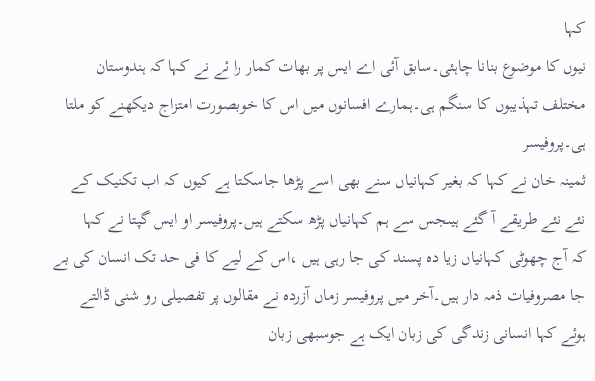کہا
نیوں کا موضوع بنانا چاہئی۔سابق آئی اے ایس پر بھات کمار را ئے نے کہا کہ ہندوستان
مختلف تہذیبوں کا سنگم ہی۔ہمارے افسانوں میں اس کا خوبصورت امتزاج دیکھنے کو ملتا ہی۔پروفیسر
ثمینہ خان نے کہا کہ بغیر کہانیاں سنے بھی اسے پڑھا جاسکتا ہے کیوں کہ اب تکنیک کے
نئے نئے طریقے آ گئے ہیںجس سے ہم کہانیاں پڑھ سکتے ہیں۔پروفیسر او ایس گپتا نے کہا
کہ آج چھوٹی کہانیاں زیا دہ پسند کی جا رہی ہیں ،اس کے لیے کا فی حد تک انسان کی بے
جا مصروفیات ذمہ دار ہیں۔آخر میں پروفیسر زماں آزردہ نے مقالوں پر تفصیلی رو شنی ڈالتے
ہوئے کہا انسانی زندگی کی زبان ایک ہے جوسبھی زبان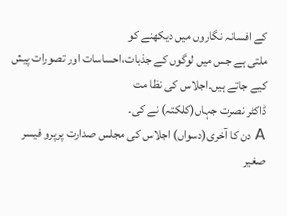کے افسانہ نگاروں میں دیکھنے کو
ملتی ہے جس میں لوگوں کے جذبات،احساسات اور تصورات پیش کیے جاتے ہیں۔اجلاس کی نظا مت
ڈاکٹر نصرت جہاں(کلکتہ) نے کی۔
A دن کا آخری(دسواں) اجلاس کی مجلس صدارت پرپرو فیسر صغیر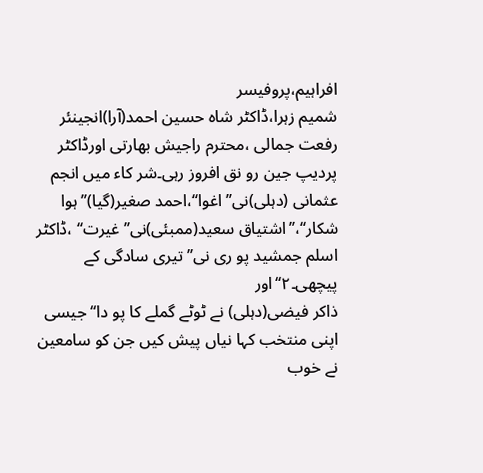افراہیم،پروفیسر
شمیم زہرا،ڈاکٹر شاہ حسین احمد(آرا)انجینئر رفعت جمالی ،محترم راجیش بھارتی اورڈاکٹر
پردیپ جین رو نق افروز رہی۔شر کاء میں انجم عثمانی (دہلی)نی’’ اغوا‘‘،احمد صغیر(گیا)’’ہوا
شکار‘‘،’’اشتیاق سعید(ممبئی)نی’’غیرت‘‘ ،ڈاکٹر اسلم جمشید پو ری نی’’تیری سادگی کے
پیچھی۔۲‘‘اور
ذاکر فیضی(دہلی) نے ٹوٹے گملے کا پو دا‘‘ جیسی اپنی منتخب کہا نیاں پیش کیں جن کو سامعین
نے خوب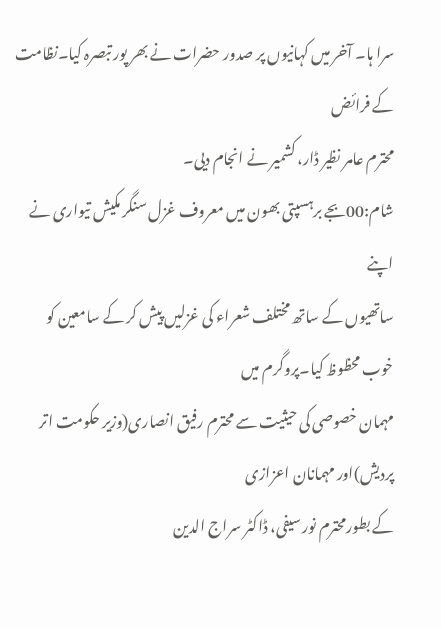سرا ہا۔ آخر میں کہانیوں پر صدور حضرات نے بھر پور تبصرہ کیا۔نظامت کے فرائض
محترم عامر نظیر ڈار، کشمیر نے انجام دیی۔
شام:00بجے برہسپتی بھون میں معروف غزل سنگر مکیش تیواری نے اپنے
ساتھیوں کے ساتھ مختلف شعراء کی غزلیں پیش کر کے سامعین کو خوب محظوظ کیا۔پروگرم میں
مہمان خصوصی کی حیثیت سے محترم رفیق انصاری(وزیر حکومت اتر پردیش)اور مہمانان اعزازی
کے بطورمحترم نور سیفی، ڈاکٹر سراج الدین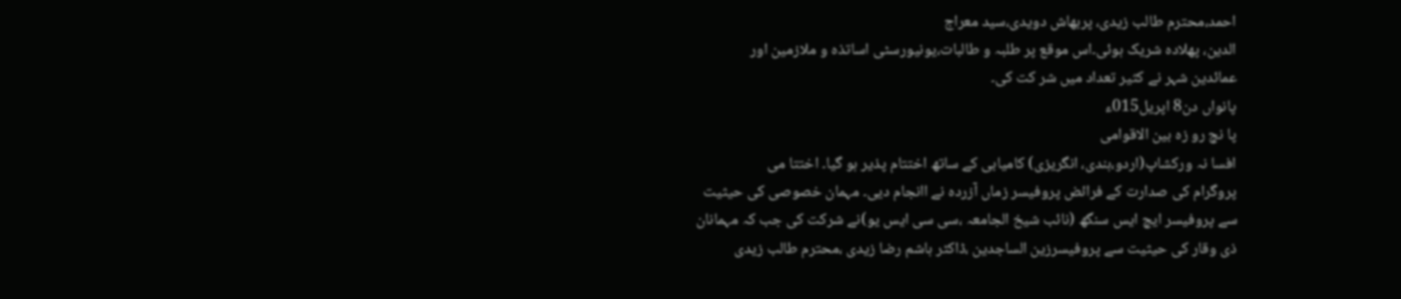احمد،محترم طالب زیدی، پربھاش دویدی،سید معراج
الدین، پھلادہ شریک ہوئی۔اس موقع پر طلبہ و طالبات،یونیورسٹی اساتذہ و ملازمین اور
عمائدین شہر نے کثیر تعداد میں شر کت کی۔
پانواں دن8 اپریل015ء
پا نچ رو زہ بین الاقوامی
افسا نہ ورکشاپ(اردو،ہندی، انگریزی) کامیابی کے ساتھ اختتام پذیر ہو گیا۔ اختتا می
پروگرام کی صدارت کے فرائض پروفیسر زماں آزردہ نے اانجام دیی۔ مہمان خصوصی کی حیثیت
سے پروفیسر ایچ ایس سنگھ (نائب شیخ الجامعہ ،سی سی ایس یو)نے شرکت کی جب کہ مہمانان
ذی وقار کی حیثیت سے پروفیسرزین الساجدین ،ڈاکٹر ہاشم رضا زیدی ،محترم طالب زیدی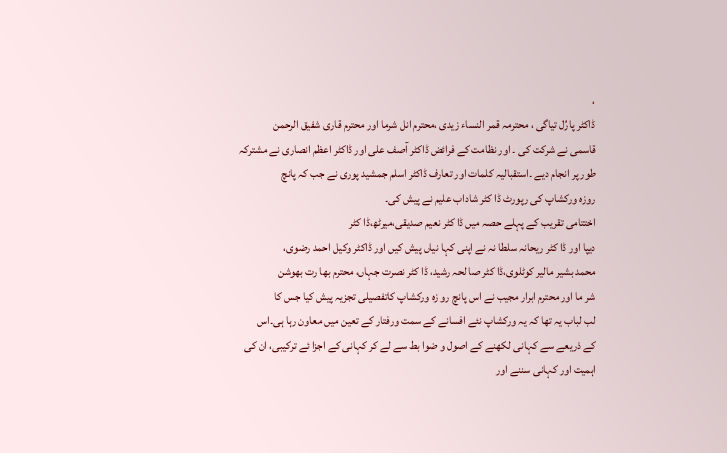،
ڈاکٹر پارُل تیاگی ، محترمہ قمر النساء زیدی ،محترم انل شرما اور محترم قاری شفیق الرحمن
قاسمی نے شرکت کی ۔ اور نظامت کے فرائض ڈاکٹر آصف علی اور ڈاکٹر اعظم انصاری نے مشترکہ
طور پر انجام دیے ۔استقبالیہ کلمات اور تعارف ڈاکٹر اسلم جمشید پوری نے جب کہ پانچ
روزہ ورکشاپ کی رپورٹ ڈا کٹر شاداب علیم نے پیش کی۔
اختتامی تقریب کے پہلے حصہ میں ڈا کٹر نعیم صدیقی،میرٹھ،ڈا کٹر
دیپا اور ڈا کٹر ریحانہ سلطا نہ نے اپنی کہا نیاں پیش کیں اور ڈاکٹر وکیل احمد رضوی،
محمد بشیر مالیر کوٹلوی،ڈا کٹر صا لحہ رشید، ڈا کٹر نصرت جہاں، محترم بھا رت بھوشن
شر ما اور محترم ابرار مجیب نے اس پانچ رو زہ ورکشاپ کاتفصیلی تجزیہ پیش کیا جس کا
لب لباب یہ تھا کہ یہ ورکشاپ نئے افسانے کے سمت ورفتار کے تعین میں معاون رہا ہی۔اس
کے ذریعے سے کہانی لکھنے کے اصول و ضوا بط سے لے کر کہانی کے اجزا ئے ترکیبی، ان کی
اہمیت اور کہانی سننے اور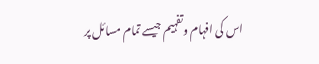اس کی افہام وتفہیم جیسے تمام مسائل پر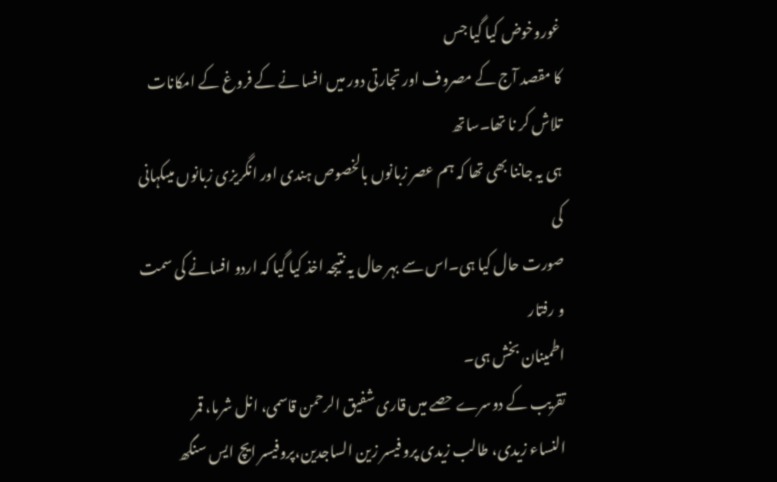غوروخوض کیا گیا جس
کا مقصد آج کے مصروف اور تجارتی دور میں افسا نے کے فروغ کے امکانات تلاش کر نا تھا۔ساتھ
ہی یہ جاننا بھی تھا کہ ہم عصر زبانوں بالخصوص ہندی اور انگریزی زبانوں میںکہانی کی
صورت حال کیا ہی۔اس سے بہر حال یہ نتیجہ اخذ کیا گیا کہ اردو افسانے کی سمت و رفتار
اطمینان بخش ہی۔
تقریب کے دوسرے حصے میں قاری شفیق الرحمن قاسمی، انل شرما، قمر
النساء زیدی، طالب زیدی پرو فیسر زین الساجدین،پروفیسر ایچ ایس سنگھ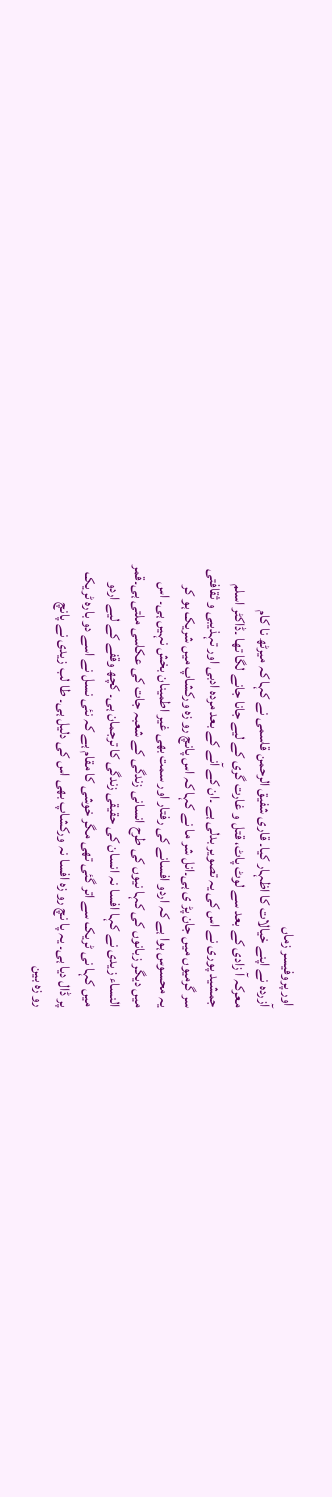اور پروفیسر زماں
آزردہ نے اپنے خیالات کا اظہار کیا۔ قاری شفیق الرحمن قاسمی نے کہا کہ میرٹھ نا کام
معرکہ آ زادی کے بعد سے لوٹ پاٹ، قتل و غارت گری کے لیے جانا جانے لگا تھا ۔ڈاکٹر اسلم
جمشید پوری نے اس کی یہ تصویر بدلی ہے ۔ان کے آنے کے بعد مردہ ادبی اور تہذیبی و ثقافتی
سر گرمیوں میں جان پڑ ی ہی۔انل شر ما نے کہا کہ اس پانچ رو زہ ورکشاپ میں شریک ہو کر
یہ محسوس ہوا ہے کہ اردو افسانے کی رفتار اور سمت بھی غیر اطمینان بخش نہیں ہی۔ اس
میں دیگر زبانوں کی کہا نیوں کی طرح انسانی زندگی کے شعبہ جات کی عکاسی ملتی ہی۔قمر
النساء زیدی نے کہا افسا نہ انسان کی حقیقی زندگی کا ترجمان ہی۔ کچھ وقفے کے لیے اردو
میں کہا نی ٹریک سے اتر گئی تھی مگر خوشی کا مقام ہے کہ نئی نسل نے اسے دو بارہ ٹریک
پر ڈال دیا ہی۔ یہ پا نچ رو زہ افسا نہ ورکشاپ بھی اس کی دلیل ہی۔ طا لب زیدی نے پانچ
رو زہ بین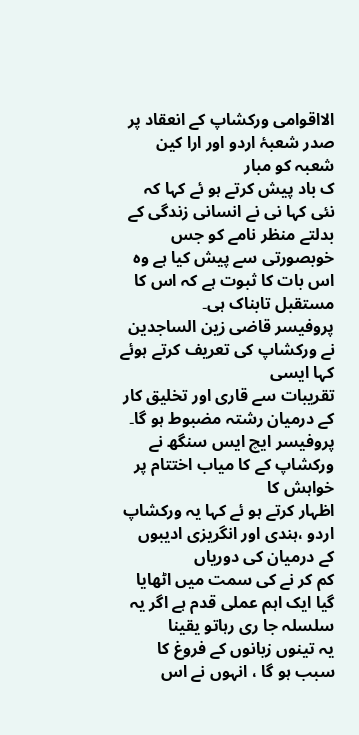الااقوامی ورکشاپ کے انعقاد پر صدر شعبۂ اردو اور ارا کین شعبہ کو مبار
ک باد پیش کرتے ہو ئے کہا کہ نئی کہا نی نے انسانی زندگی کے بدلتے منظر نامے کو جس
خوبصورتی سے پیش کیا ہے وہ اس بات کا ثبوت ہے کہ اس کا مستقبل تابناک ہی۔
پروفیسر قاضی زین الساجدین نے ورکشاپ کی تعریف کرتے ہوئے کہا ایسی
تقریبات سے قاری اور تخلیق کار کے درمیان رشتہ مضبوط ہو گا۔
پروفیسر ایچ ایس سنگھ نے ورکشاپ کے کا میاب اختتام پر خواہش کا
اظہار کرتے ہو ئے کہا یہ ورکشاپ اردو ،ہندی اور انگریزی ادیبوں کے درمیان کی دوریاں
کم کر نے کی سمت میں اٹھایا گیا ایک اہم عملی قدم ہے اگر یہ سلسلہ جا ری رہاتو یقینا
یہ تینوں زبانوں کے فروغ کا سبب ہو گا ، انہوں نے اس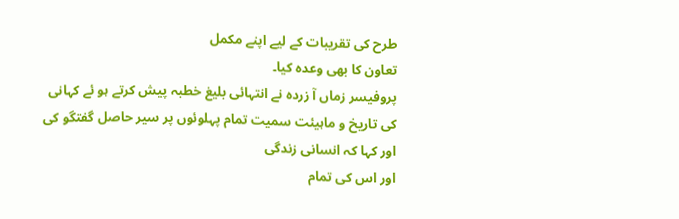طرح کی تقریبات کے لیے اپنے مکمل
تعاون کا بھی وعدہ کیا۔
پروفیسر زماں آ زردہ نے انتہائی بلیغ خطبہ پیش کرتے ہو ئے کہانی
کی تاریخ و ماہیئت سمیت تمام پہلوئوں پر سیر حاصل گفتگو کی اور کہا کہ انسانی زندگی
اور اس کی تمام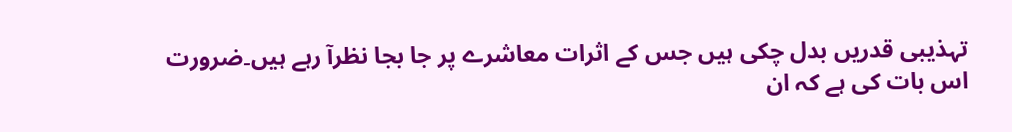تہذیبی قدریں بدل چکی ہیں جس کے اثرات معاشرے پر جا بجا نظرآ رہے ہیں۔ضرورت
اس بات کی ہے کہ ان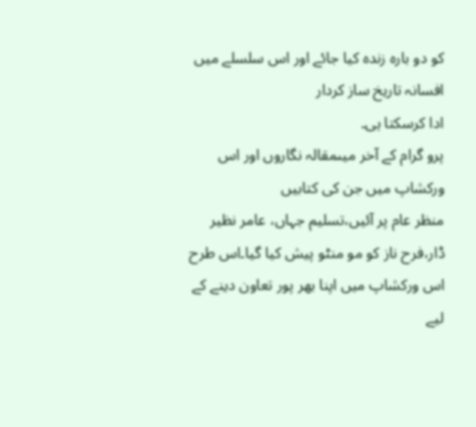کو دو بارہ زندہ کیا جائے اور اس سلسلے میں افسانہ تاریخ ساز کردار
ادا کرسکتا ہی۔
پرو گرام کے آخر میںمقالہ نگاروں اور اس ورکشاپ میں جن کی کتابیں
منظر عام پر آئیں،تسلیم جہاں، عامر نظیر ڈار،فرح ناز کو مو منٹو پیش کیا گیا۔اس طرح
اس ورکشاپ میں اپنا بھر پور تعاون دینے کے لیے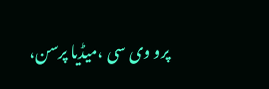پرو وی سی ،میڈیا پرسن،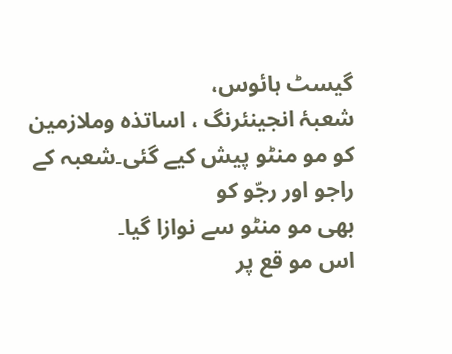گیسٹ ہائوس،
شعبۂ انجینئرنگ ، اساتذہ وملازمین کو مو منٹو پیش کیے گئی۔شعبہ کے راجو اور رجّو کو
بھی مو منٹو سے نوازا گیا۔
اس مو قع پر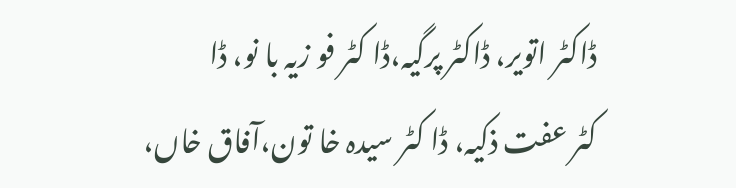ڈاکٹر اتویر، ڈاکٹر پرگیہ،ڈا کٹر فو زیہ با نو، ڈا
کٹر عفت ذکیہ، ڈا کٹر سیدہ خا تون،آفاق خاں،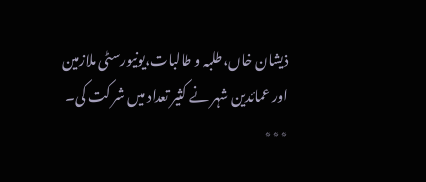ذیشان خاں،طلبہ و طالبات،یونیورسٹی ملازمین
اور عمائدین شہر نے کثیر تعداد میں شر کت کی۔
٭٭٭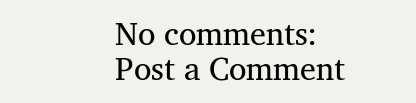No comments:
Post a Comment